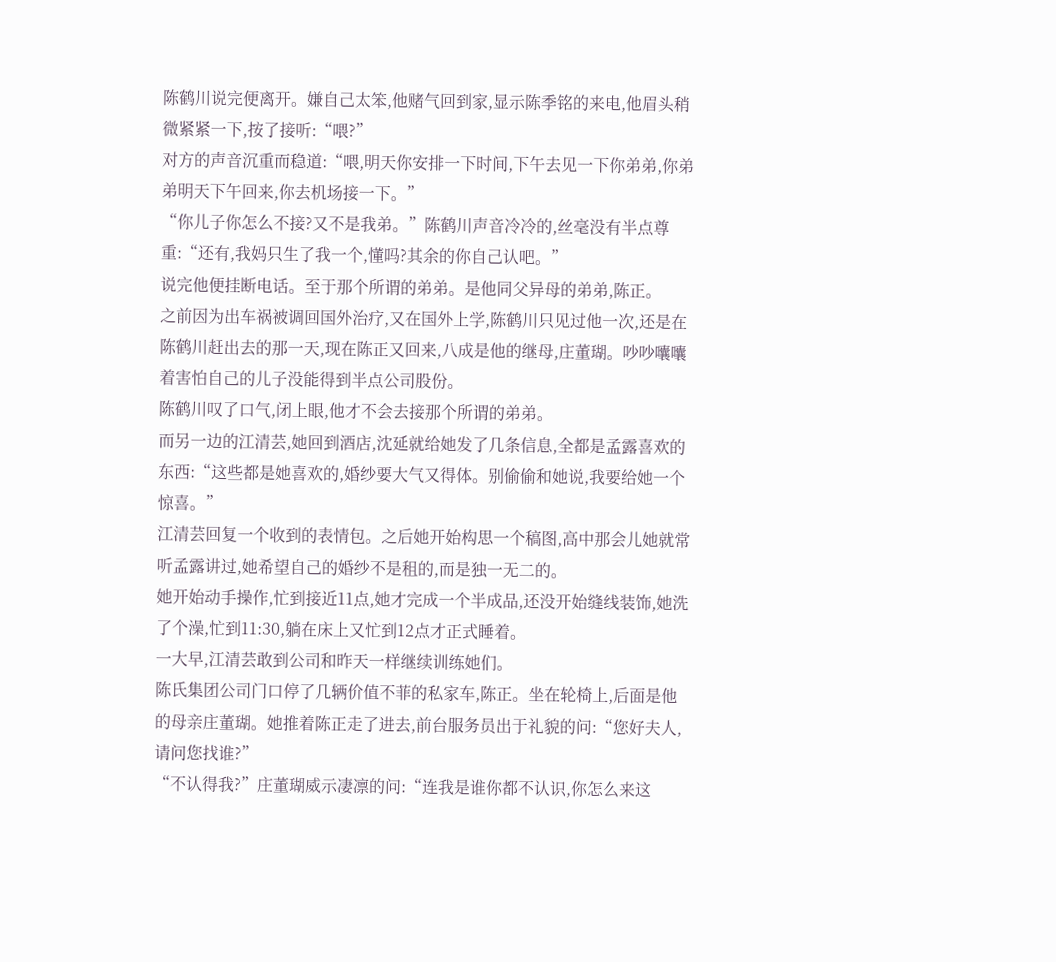陈鹤川说完便离开。嫌自己太笨,他赌气回到家,显示陈季铭的来电,他眉头稍微紧紧一下,按了接听:“喂?”
对方的声音沉重而稳道:“喂,明天你安排一下时间,下午去见一下你弟弟,你弟弟明天下午回来,你去机场接一下。”
“你儿子你怎么不接?又不是我弟。”陈鹤川声音冷冷的,丝毫没有半点尊重:“还有,我妈只生了我一个,懂吗?其余的你自己认吧。”
说完他便挂断电话。至于那个所谓的弟弟。是他同父异母的弟弟,陈正。
之前因为出车祸被调回国外治疗,又在国外上学,陈鹤川只见过他一次,还是在陈鹤川赶出去的那一天,现在陈正又回来,八成是他的继母,庄董瑚。吵吵囔囔着害怕自己的儿子没能得到半点公司股份。
陈鹤川叹了口气,闭上眼,他才不会去接那个所谓的弟弟。
而另一边的江清芸,她回到酒店,沈延就给她发了几条信息,全都是孟露喜欢的东西:“这些都是她喜欢的,婚纱要大气又得体。别偷偷和她说,我要给她一个惊喜。”
江清芸回复一个收到的表情包。之后她开始构思一个稿图,高中那会儿她就常听孟露讲过,她希望自己的婚纱不是租的,而是独一无二的。
她开始动手操作,忙到接近11点,她才完成一个半成品,还没开始缝线装饰,她洗了个澡,忙到11:30,躺在床上又忙到12点才正式睡着。
一大早,江清芸敢到公司和昨天一样继续训练她们。
陈氏集团公司门口停了几辆价值不菲的私家车,陈正。坐在轮椅上,后面是他的母亲庄董瑚。她推着陈正走了进去,前台服务员出于礼貌的问:“您好夫人,请问您找谁?”
“不认得我?”庄董瑚威示凄凛的问:“连我是谁你都不认识,你怎么来这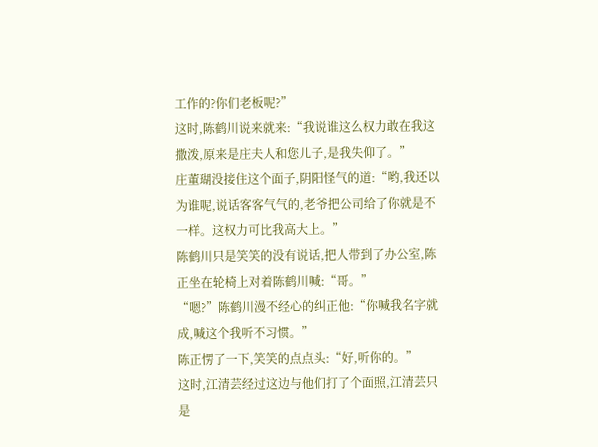工作的?你们老板呢?”
这时,陈鹤川说来就来:“我说谁这么权力敢在我这撒泼,原来是庄夫人和您儿子,是我失仰了。”
庄董瑚没接住这个面子,阴阳怪气的道:“哟,我还以为谁呢,说话客客气气的,老爷把公司给了你就是不一样。这权力可比我高大上。”
陈鹤川只是笑笑的没有说话,把人带到了办公室,陈正坐在轮椅上对着陈鹤川喊:“哥。”
“嗯?”陈鹤川漫不经心的纠正他:“你喊我名字就成,喊这个我听不习惯。”
陈正愣了一下,笑笑的点点头:“好,听你的。”
这时,江清芸经过这边与他们打了个面照,江清芸只是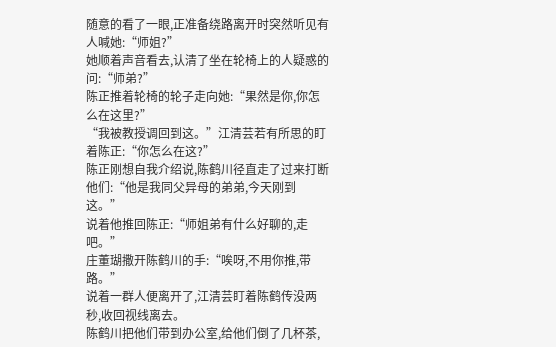随意的看了一眼,正准备绕路离开时突然听见有人喊她:“师姐?”
她顺着声音看去,认清了坐在轮椅上的人疑惑的问:“师弟?”
陈正推着轮椅的轮子走向她:“果然是你,你怎么在这里?”
“我被教授调回到这。”江清芸若有所思的盯着陈正:“你怎么在这?”
陈正刚想自我介绍说,陈鹤川径直走了过来打断他们:“他是我同父异母的弟弟,今天刚到这。”
说着他推回陈正:“师姐弟有什么好聊的,走吧。”
庄董瑚撒开陈鹤川的手:“唉呀,不用你推,带路。”
说着一群人便离开了,江清芸盯着陈鹤传没两秒,收回视线离去。
陈鹤川把他们带到办公室,给他们倒了几杯茶,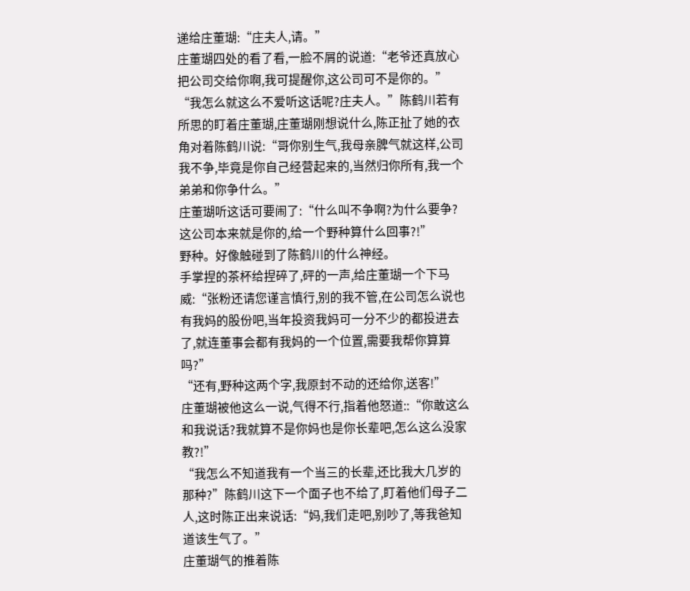递给庄董瑚:“庄夫人,请。”
庄董瑚四处的看了看,一脸不屑的说道:“老爷还真放心把公司交给你啊,我可提醒你,这公司可不是你的。”
“我怎么就这么不爱听这话呢?庄夫人。”陈鹤川若有所思的盯着庄董瑚,庄董瑚刚想说什么,陈正扯了她的衣角对着陈鹤川说:“哥你别生气,我母亲脾气就这样,公司我不争,毕竟是你自己经营起来的,当然归你所有,我一个弟弟和你争什么。”
庄董瑚听这话可要闹了:“什么叫不争啊?为什么要争?这公司本来就是你的,给一个野种算什么回事?!”
野种。好像触碰到了陈鹤川的什么神经。
手掌捏的茶杯给捏碎了,砰的一声,给庄董瑚一个下马威:“张粉还请您谨言慎行,别的我不管,在公司怎么说也有我妈的股份吧,当年投资我妈可一分不少的都投进去了,就连董事会都有我妈的一个位置,需要我帮你算算吗?”
“还有,野种这两个字,我原封不动的还给你,送客!”
庄董瑚被他这么一说,气得不行,指着他怒道::“你敢这么和我说话?我就算不是你妈也是你长辈吧,怎么这么没家教?!”
“我怎么不知道我有一个当三的长辈,还比我大几岁的那种?”陈鹤川这下一个面子也不给了,盯着他们母子二人,这时陈正出来说话:“妈,我们走吧,别吵了,等我爸知道该生气了。”
庄董瑚气的推着陈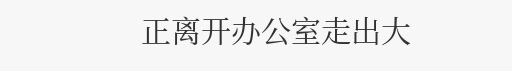正离开办公室走出大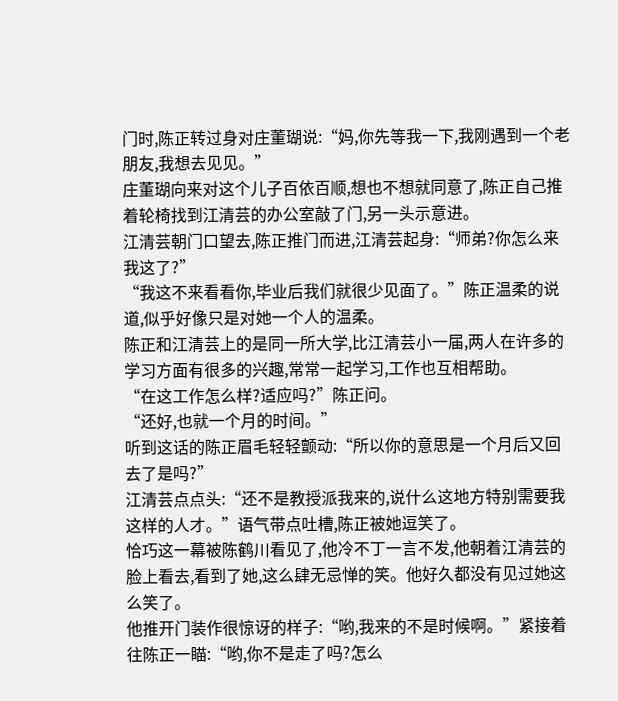门时,陈正转过身对庄董瑚说:“妈,你先等我一下,我刚遇到一个老朋友,我想去见见。”
庄董瑚向来对这个儿子百依百顺,想也不想就同意了,陈正自己推着轮椅找到江清芸的办公室敲了门,另一头示意进。
江清芸朝门口望去,陈正推门而进,江清芸起身:“师弟?你怎么来我这了?”
“我这不来看看你,毕业后我们就很少见面了。”陈正温柔的说道,似乎好像只是对她一个人的温柔。
陈正和江清芸上的是同一所大学,比江清芸小一届,两人在许多的学习方面有很多的兴趣,常常一起学习,工作也互相帮助。
“在这工作怎么样?适应吗?”陈正问。
“还好,也就一个月的时间。”
听到这话的陈正眉毛轻轻颤动:“所以你的意思是一个月后又回去了是吗?”
江清芸点点头:“还不是教授派我来的,说什么这地方特别需要我这样的人才。”语气带点吐槽,陈正被她逗笑了。
恰巧这一幕被陈鹤川看见了,他冷不丁一言不发,他朝着江清芸的脸上看去,看到了她,这么肆无忌惮的笑。他好久都没有见过她这么笑了。
他推开门装作很惊讶的样子:“哟,我来的不是时候啊。”紧接着往陈正一瞄:“哟,你不是走了吗?怎么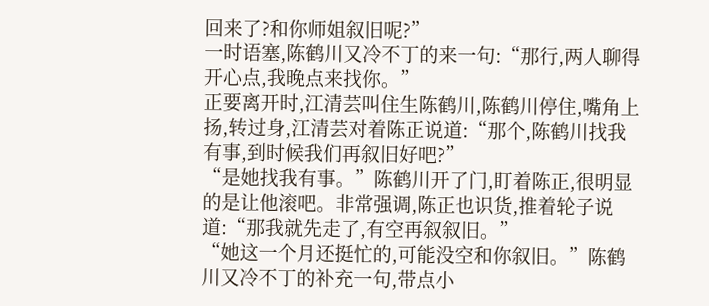回来了?和你师姐叙旧呢?”
一时语塞,陈鹤川又冷不丁的来一句:“那行,两人聊得开心点,我晚点来找你。”
正要离开时,江清芸叫住生陈鹤川,陈鹤川停住,嘴角上扬,转过身,江清芸对着陈正说道:“那个,陈鹤川找我有事,到时候我们再叙旧好吧?”
“是她找我有事。”陈鹤川开了门,盯着陈正,很明显的是让他滚吧。非常强调,陈正也识货,推着轮子说道:“那我就先走了,有空再叙叙旧。”
“她这一个月还挺忙的,可能没空和你叙旧。”陈鹤川又冷不丁的补充一句,带点小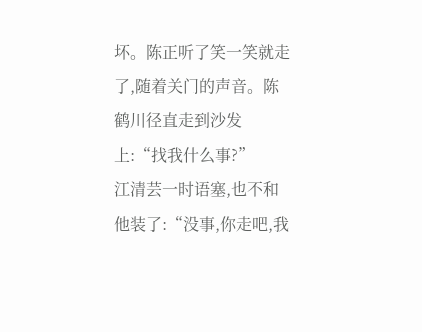坏。陈正听了笑一笑就走了,随着关门的声音。陈鹤川径直走到沙发上:“找我什么事?”
江清芸一时语塞,也不和他装了:“没事,你走吧,我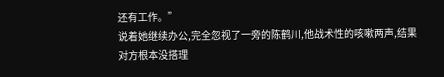还有工作。”
说着她继续办公,完全忽视了一旁的陈鹤川,他战术性的咳嗽两声,结果对方根本没搭理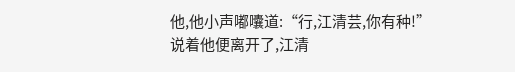他,他小声嘟囔道:“行,江清芸,你有种!”
说着他便离开了,江清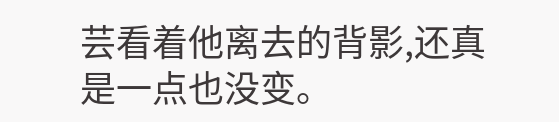芸看着他离去的背影,还真是一点也没变。